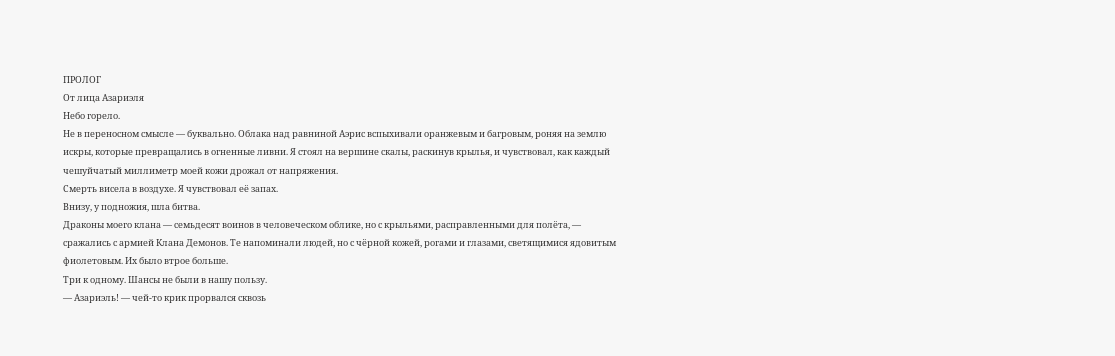ПРОЛОГ
От лица Азариэля
Небо горело.
Не в переносном смысле — буквально. Облака над равниной Аэрис вспыхивали оранжевым и багровым, роняя на землю искры, которые превращались в огненные ливни. Я стоял на вершине скалы, раскинув крылья, и чувствовал, как каждый чешуйчатый миллиметр моей кожи дрожал от напряжения.
Смерть висела в воздухе. Я чувствовал её запах.
Внизу, у подножия, шла битва.
Драконы моего клана — семьдесят воинов в человеческом облике, но с крыльями, расправленными для полёта, — сражались с армией Клана Демонов. Те напоминали людей, но с чёрной кожей, рогами и глазами, светящимися ядовитым фиолетовым. Их было втрое больше.
Три к одному. Шансы не были в нашу пользу.
— Азариэль! — чей-то крик прорвался сквозь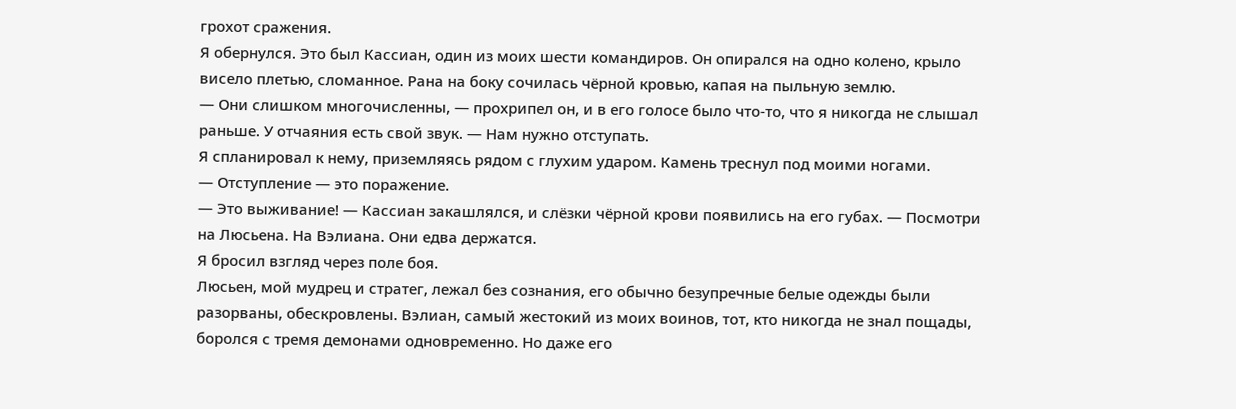грохот сражения.
Я обернулся. Это был Кассиан, один из моих шести командиров. Он опирался на одно колено, крыло висело плетью, сломанное. Рана на боку сочилась чёрной кровью, капая на пыльную землю.
— Они слишком многочисленны, — прохрипел он, и в его голосе было что-то, что я никогда не слышал раньше. У отчаяния есть свой звук. — Нам нужно отступать.
Я спланировал к нему, приземляясь рядом с глухим ударом. Камень треснул под моими ногами.
— Отступление — это поражение.
— Это выживание! — Кассиан закашлялся, и слёзки чёрной крови появились на его губах. — Посмотри на Люсьена. На Вэлиана. Они едва держатся.
Я бросил взгляд через поле боя.
Люсьен, мой мудрец и стратег, лежал без сознания, его обычно безупречные белые одежды были разорваны, обескровлены. Вэлиан, самый жестокий из моих воинов, тот, кто никогда не знал пощады, боролся с тремя демонами одновременно. Но даже его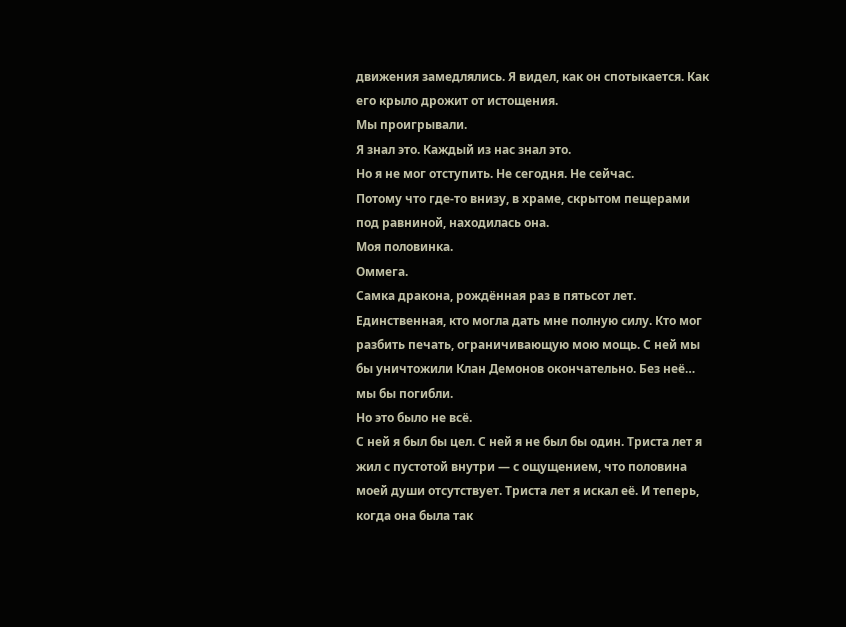движения замедлялись. Я видел, как он спотыкается. Как его крыло дрожит от истощения.
Мы проигрывали.
Я знал это. Каждый из нас знал это.
Но я не мог отступить. Не сегодня. Не сейчас.
Потому что где-то внизу, в храме, скрытом пещерами под равниной, находилась она.
Моя половинка.
Оммега.
Самка дракона, рождённая раз в пятьсот лет. Единственная, кто могла дать мне полную силу. Кто мог разбить печать, ограничивающую мою мощь. С ней мы бы уничтожили Клан Демонов окончательно. Без неё… мы бы погибли.
Но это было не всё.
С ней я был бы цел. С ней я не был бы один. Триста лет я жил с пустотой внутри — с ощущением, что половина моей души отсутствует. Триста лет я искал её. И теперь, когда она была так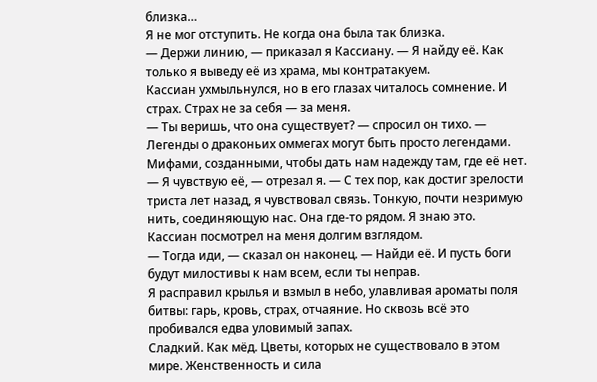близка…
Я не мог отступить. Не когда она была так близка.
— Держи линию, — приказал я Кассиану. — Я найду её. Как только я выведу её из храма, мы контратакуем.
Кассиан ухмыльнулся, но в его глазах читалось сомнение. И страх. Страх не за себя — за меня.
— Ты веришь, что она существует? — спросил он тихо. — Легенды о драконьих оммегах могут быть просто легендами. Мифами, созданными, чтобы дать нам надежду там, где её нет.
— Я чувствую её, — отрезал я. — С тех пор, как достиг зрелости триста лет назад, я чувствовал связь. Тонкую, почти незримую нить, соединяющую нас. Она где-то рядом. Я знаю это.
Кассиан посмотрел на меня долгим взглядом.
— Тогда иди, — сказал он наконец. — Найди её. И пусть боги будут милостивы к нам всем, если ты неправ.
Я расправил крылья и взмыл в небо, улавливая ароматы поля битвы: гарь, кровь, страх, отчаяние. Но сквозь всё это пробивался едва уловимый запах.
Сладкий. Как мёд. Цветы, которых не существовало в этом мире. Женственность и сила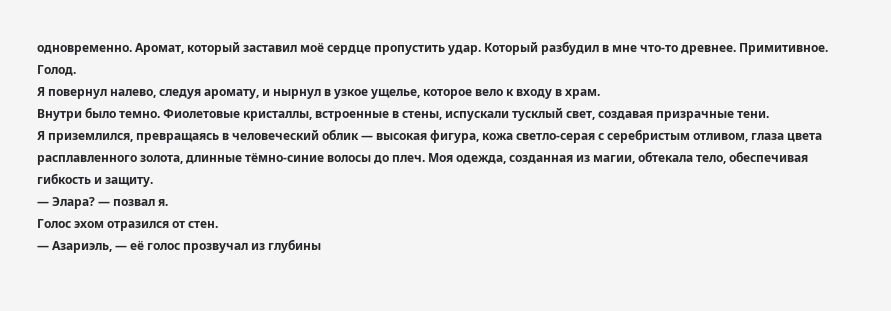одновременно. Аромат, который заставил моё сердце пропустить удар. Который разбудил в мне что-то древнее. Примитивное. Голод.
Я повернул налево, следуя аромату, и нырнул в узкое ущелье, которое вело к входу в храм.
Внутри было темно. Фиолетовые кристаллы, встроенные в стены, испускали тусклый свет, создавая призрачные тени.
Я приземлился, превращаясь в человеческий облик — высокая фигура, кожа светло-серая с серебристым отливом, глаза цвета расплавленного золота, длинные тёмно-синие волосы до плеч. Моя одежда, созданная из магии, обтекала тело, обеспечивая гибкость и защиту.
— Элара? — позвал я.
Голос эхом отразился от стен.
— Азариэль, — её голос прозвучал из глубины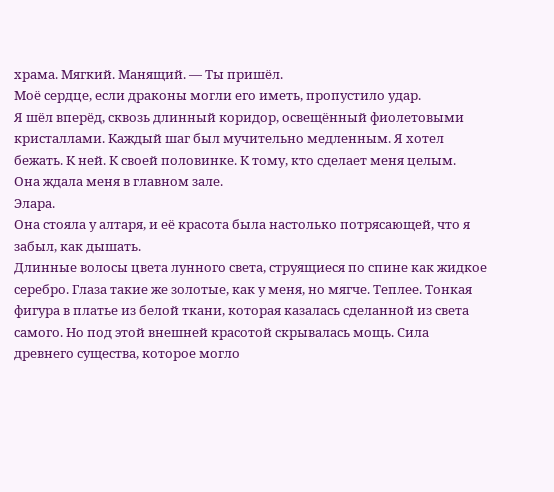храма. Мягкий. Манящий. — Ты пришёл.
Моё сердце, если драконы могли его иметь, пропустило удар.
Я шёл вперёд, сквозь длинный коридор, освещённый фиолетовыми кристаллами. Каждый шаг был мучительно медленным. Я хотел бежать. К ней. К своей половинке. К тому, кто сделает меня целым.
Она ждала меня в главном зале.
Элара.
Она стояла у алтаря, и её красота была настолько потрясающей, что я забыл, как дышать.
Длинные волосы цвета лунного света, струящиеся по спине как жидкое серебро. Глаза такие же золотые, как у меня, но мягче. Теплее. Тонкая фигура в платье из белой ткани, которая казалась сделанной из света самого. Но под этой внешней красотой скрывалась мощь. Сила древнего существа, которое могло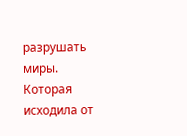разрушать миры. Которая исходила от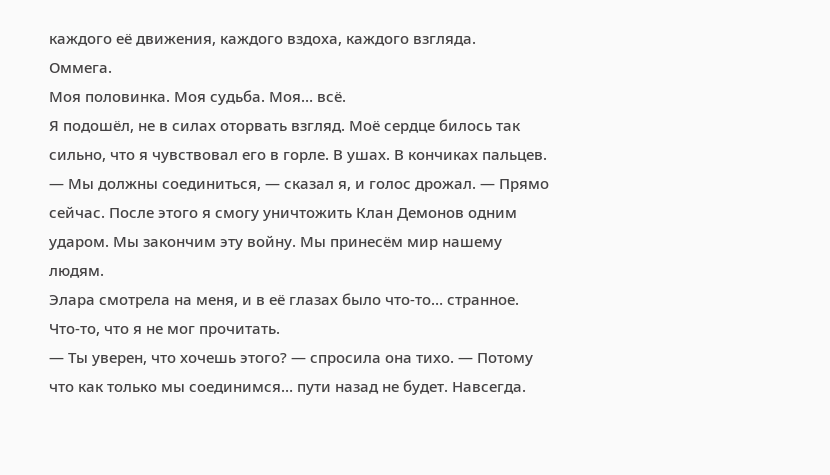каждого её движения, каждого вздоха, каждого взгляда.
Оммега.
Моя половинка. Моя судьба. Моя… всё.
Я подошёл, не в силах оторвать взгляд. Моё сердце билось так сильно, что я чувствовал его в горле. В ушах. В кончиках пальцев.
— Мы должны соединиться, — сказал я, и голос дрожал. — Прямо сейчас. После этого я смогу уничтожить Клан Демонов одним ударом. Мы закончим эту войну. Мы принесём мир нашему людям.
Элара смотрела на меня, и в её глазах было что-то… странное. Что-то, что я не мог прочитать.
— Ты уверен, что хочешь этого? — спросила она тихо. — Потому что как только мы соединимся… пути назад не будет. Навсегда.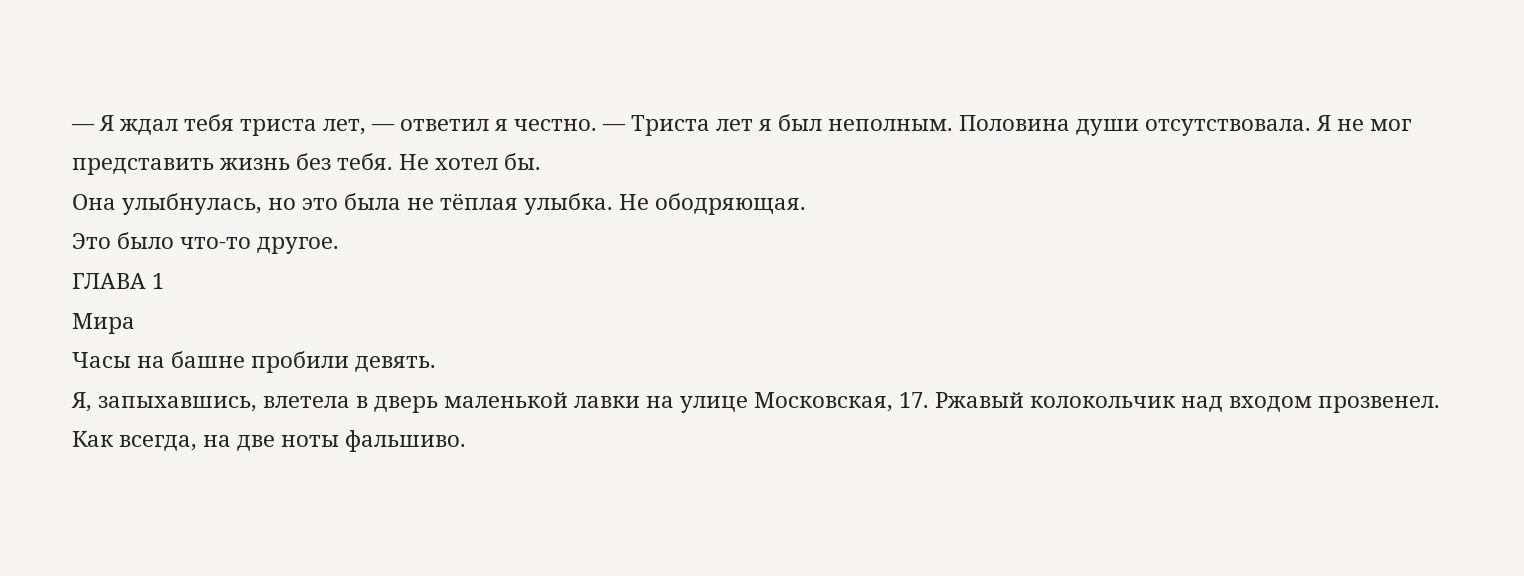— Я ждал тебя триста лет, — ответил я честно. — Триста лет я был неполным. Половина души отсутствовала. Я не мог представить жизнь без тебя. Не хотел бы.
Она улыбнулась, но это была не тёплая улыбка. Не ободряющая.
Это было что-то другое.
ГЛАВА 1
Мира
Часы на башне пробили девять.
Я, запыхавшись, влетела в дверь маленькой лавки на улице Московская, 17. Ржавый колокольчик над входом прозвенел. Как всегда, на две ноты фальшиво.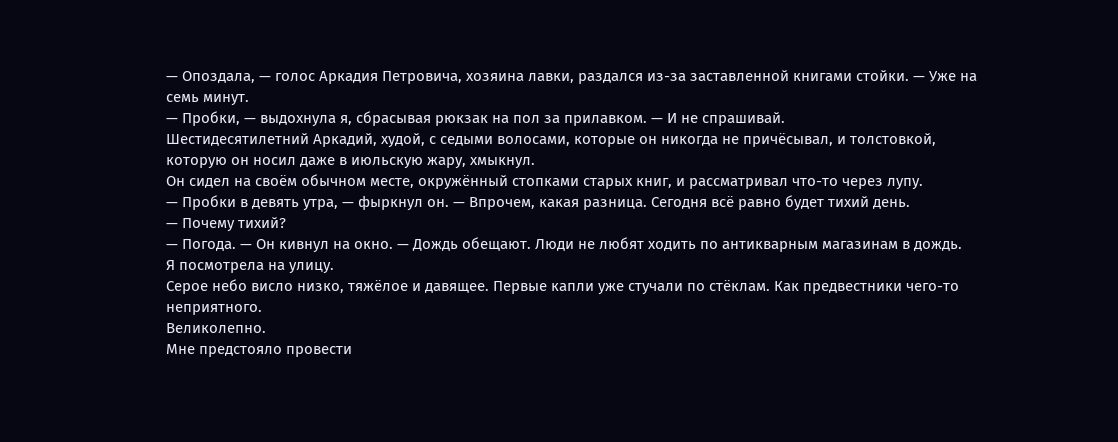— Опоздала, — голос Аркадия Петровича, хозяина лавки, раздался из-за заставленной книгами стойки. — Уже на семь минут.
— Пробки, — выдохнула я, сбрасывая рюкзак на пол за прилавком. — И не спрашивай.
Шестидесятилетний Аркадий, худой, с седыми волосами, которые он никогда не причёсывал, и толстовкой, которую он носил даже в июльскую жару, хмыкнул.
Он сидел на своём обычном месте, окружённый стопками старых книг, и рассматривал что-то через лупу.
— Пробки в девять утра, — фыркнул он. — Впрочем, какая разница. Сегодня всё равно будет тихий день.
— Почему тихий?
— Погода. — Он кивнул на окно. — Дождь обещают. Люди не любят ходить по антикварным магазинам в дождь.
Я посмотрела на улицу.
Серое небо висло низко, тяжёлое и давящее. Первые капли уже стучали по стёклам. Как предвестники чего-то неприятного.
Великолепно.
Мне предстояло провести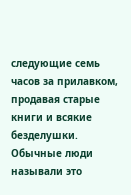следующие семь часов за прилавком, продавая старые книги и всякие безделушки. Обычные люди называли это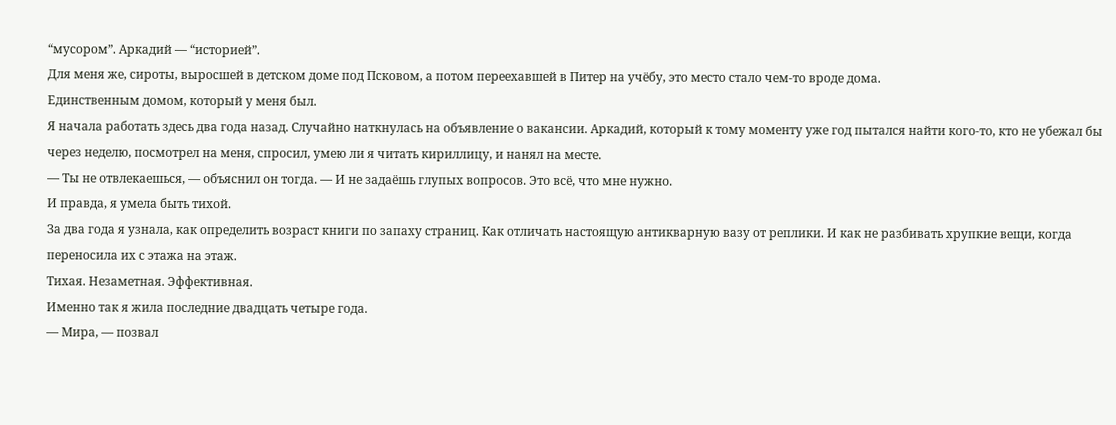“мусором”. Аркадий — “историей”.
Для меня же, сироты, выросшей в детском доме под Псковом, а потом переехавшей в Питер на учёбу, это место стало чем-то вроде дома.
Единственным домом, который у меня был.
Я начала работать здесь два года назад. Случайно наткнулась на объявление о вакансии. Аркадий, который к тому моменту уже год пытался найти кого-то, кто не убежал бы через неделю, посмотрел на меня, спросил, умею ли я читать кириллицу, и нанял на месте.
— Ты не отвлекаешься, — объяснил он тогда. — И не задаёшь глупых вопросов. Это всё, что мне нужно.
И правда, я умела быть тихой.
За два года я узнала, как определить возраст книги по запаху страниц. Как отличать настоящую антикварную вазу от реплики. И как не разбивать хрупкие вещи, когда переносила их с этажа на этаж.
Тихая. Незаметная. Эффективная.
Именно так я жила последние двадцать четыре года.
— Мира, — позвал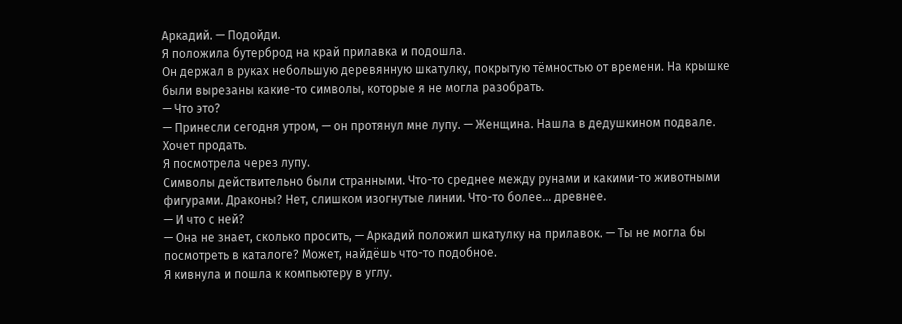Аркадий. — Подойди.
Я положила бутерброд на край прилавка и подошла.
Он держал в руках небольшую деревянную шкатулку, покрытую тёмностью от времени. На крышке были вырезаны какие-то символы, которые я не могла разобрать.
— Что это?
— Принесли сегодня утром, — он протянул мне лупу. — Женщина. Нашла в дедушкином подвале. Хочет продать.
Я посмотрела через лупу.
Символы действительно были странными. Что-то среднее между рунами и какими-то животными фигурами. Драконы? Нет, слишком изогнутые линии. Что-то более… древнее.
— И что с ней?
— Она не знает, сколько просить, — Аркадий положил шкатулку на прилавок. — Ты не могла бы посмотреть в каталоге? Может, найдёшь что-то подобное.
Я кивнула и пошла к компьютеру в углу.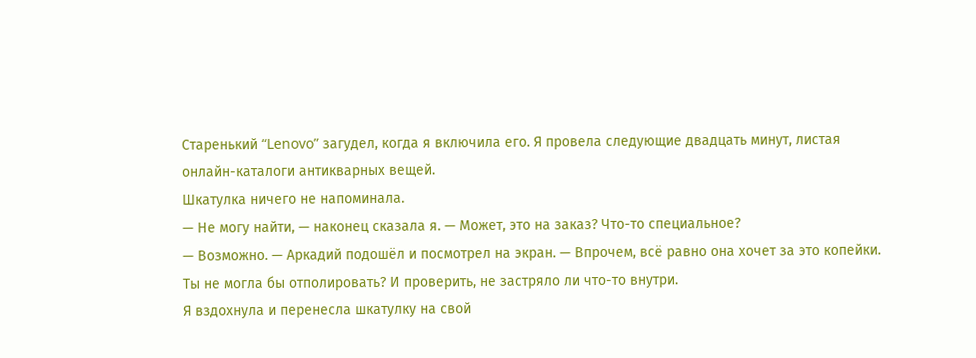Старенький “Lenovo” загудел, когда я включила его. Я провела следующие двадцать минут, листая онлайн-каталоги антикварных вещей.
Шкатулка ничего не напоминала.
— Не могу найти, — наконец сказала я. — Может, это на заказ? Что-то специальное?
— Возможно. — Аркадий подошёл и посмотрел на экран. — Впрочем, всё равно она хочет за это копейки. Ты не могла бы отполировать? И проверить, не застряло ли что-то внутри.
Я вздохнула и перенесла шкатулку на свой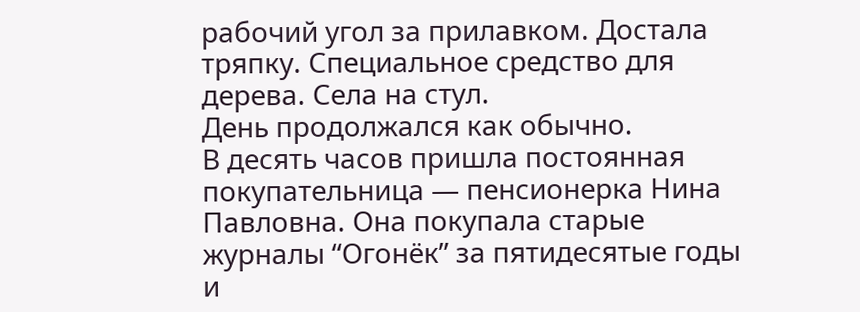рабочий угол за прилавком. Достала тряпку. Специальное средство для дерева. Села на стул.
День продолжался как обычно.
В десять часов пришла постоянная покупательница — пенсионерка Нина Павловна. Она покупала старые журналы “Огонёк” за пятидесятые годы и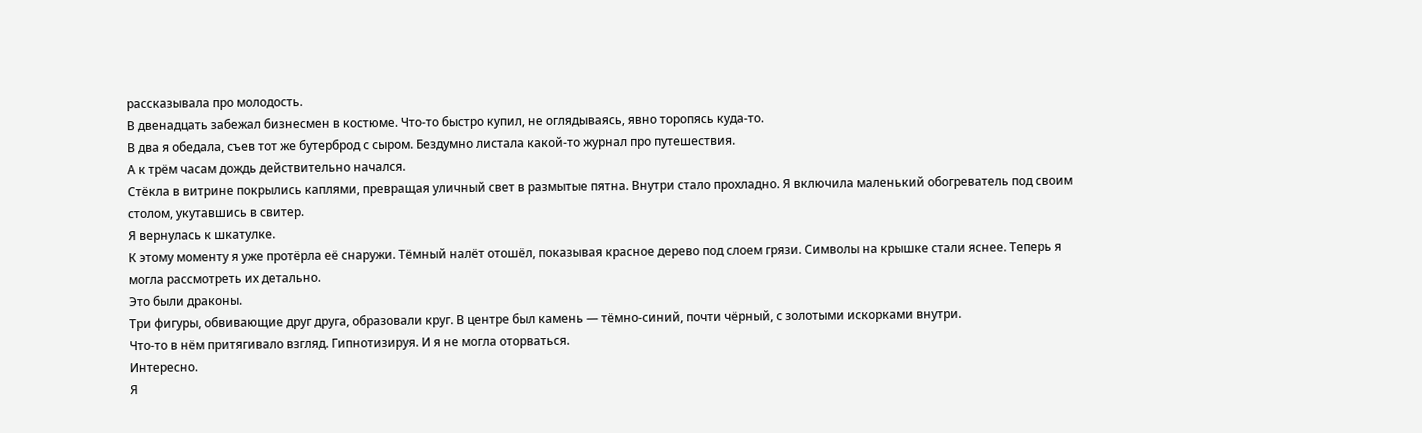рассказывала про молодость.
В двенадцать забежал бизнесмен в костюме. Что-то быстро купил, не оглядываясь, явно торопясь куда-то.
В два я обедала, съев тот же бутерброд с сыром. Бездумно листала какой-то журнал про путешествия.
А к трём часам дождь действительно начался.
Стёкла в витрине покрылись каплями, превращая уличный свет в размытые пятна. Внутри стало прохладно. Я включила маленький обогреватель под своим столом, укутавшись в свитер.
Я вернулась к шкатулке.
К этому моменту я уже протёрла её снаружи. Тёмный налёт отошёл, показывая красное дерево под слоем грязи. Символы на крышке стали яснее. Теперь я могла рассмотреть их детально.
Это были драконы.
Три фигуры, обвивающие друг друга, образовали круг. В центре был камень — тёмно-синий, почти чёрный, с золотыми искорками внутри.
Что-то в нём притягивало взгляд. Гипнотизируя. И я не могла оторваться.
Интересно.
Я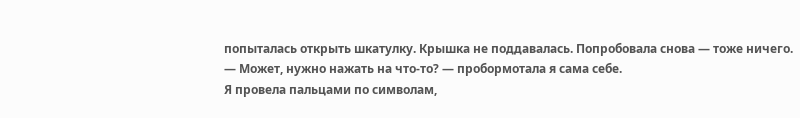попыталась открыть шкатулку. Крышка не поддавалась. Попробовала снова — тоже ничего.
— Может, нужно нажать на что-то? — пробормотала я сама себе.
Я провела пальцами по символам,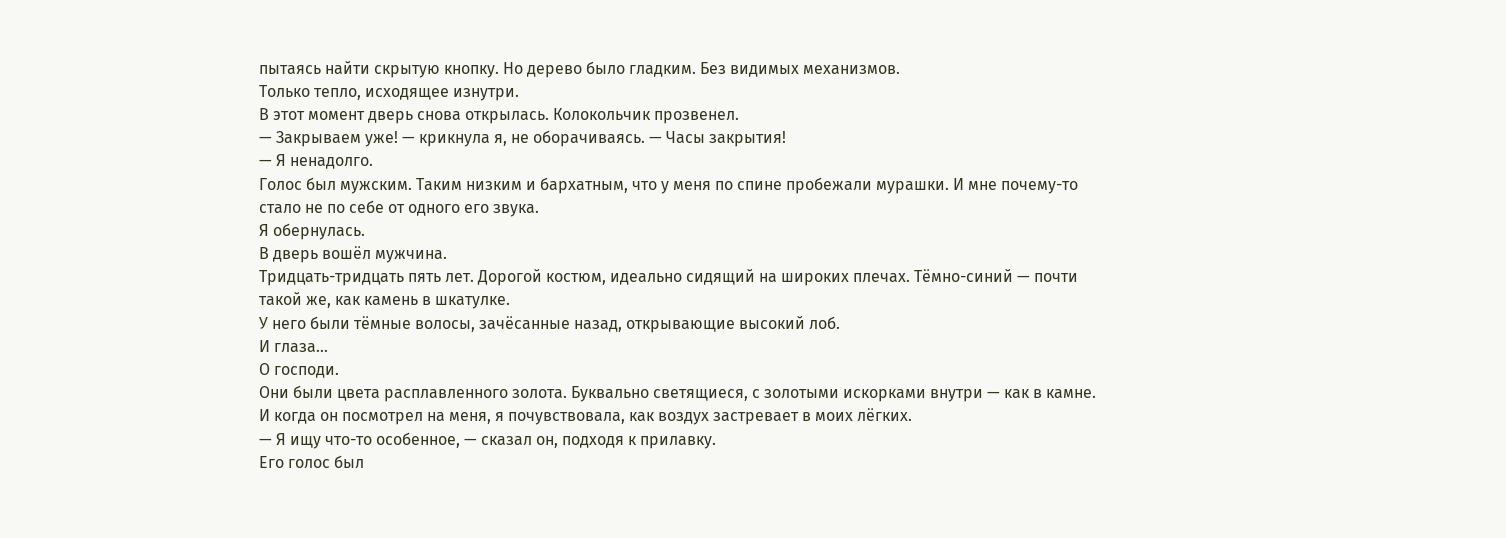пытаясь найти скрытую кнопку. Но дерево было гладким. Без видимых механизмов.
Только тепло, исходящее изнутри.
В этот момент дверь снова открылась. Колокольчик прозвенел.
— Закрываем уже! — крикнула я, не оборачиваясь. — Часы закрытия!
— Я ненадолго.
Голос был мужским. Таким низким и бархатным, что у меня по спине пробежали мурашки. И мне почему-то стало не по себе от одного его звука.
Я обернулась.
В дверь вошёл мужчина.
Тридцать-тридцать пять лет. Дорогой костюм, идеально сидящий на широких плечах. Тёмно-синий — почти такой же, как камень в шкатулке.
У него были тёмные волосы, зачёсанные назад, открывающие высокий лоб.
И глаза…
О господи.
Они были цвета расплавленного золота. Буквально светящиеся, с золотыми искорками внутри — как в камне. И когда он посмотрел на меня, я почувствовала, как воздух застревает в моих лёгких.
— Я ищу что-то особенное, — сказал он, подходя к прилавку.
Его голос был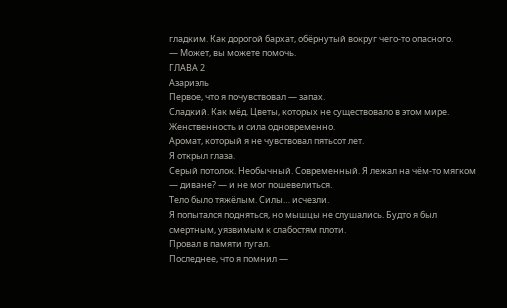гладким. Как дорогой бархат, обёрнутый вокруг чего-то опасного.
— Может, вы можете помочь.
ГЛАВА 2
Азариэль
Первое, что я почувствовал — запах.
Сладкий. Как мёд. Цветы, которых не существовало в этом мире. Женственность и сила одновременно.
Аромат, который я не чувствовал пятьсот лет.
Я открыл глаза.
Серый потолок. Необычный. Современный. Я лежал на чём-то мягком — диване? — и не мог пошевелиться.
Тело было тяжёлым. Силы… исчезли.
Я попытался подняться, но мышцы не слушались. Будто я был смертным, уязвимым к слабостям плоти.
Провал в памяти пугал.
Последнее, что я помнил —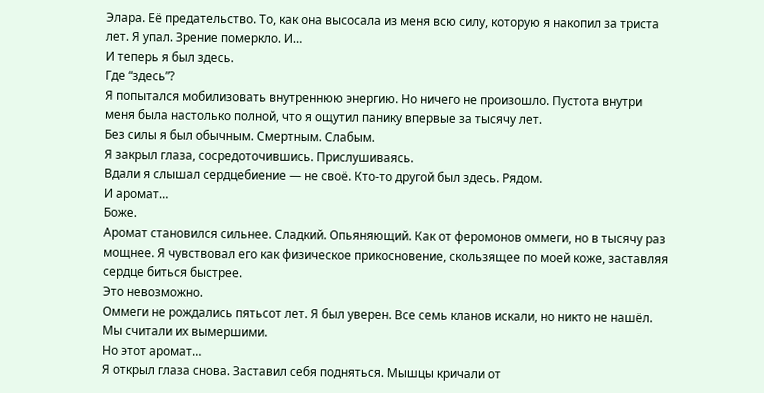Элара. Её предательство. То, как она высосала из меня всю силу, которую я накопил за триста лет. Я упал. Зрение померкло. И…
И теперь я был здесь.
Где “здесь”?
Я попытался мобилизовать внутреннюю энергию. Но ничего не произошло. Пустота внутри меня была настолько полной, что я ощутил панику впервые за тысячу лет.
Без силы я был обычным. Смертным. Слабым.
Я закрыл глаза, сосредоточившись. Прислушиваясь.
Вдали я слышал сердцебиение — не своё. Кто-то другой был здесь. Рядом.
И аромат…
Боже.
Аромат становился сильнее. Сладкий. Опьяняющий. Как от феромонов оммеги, но в тысячу раз мощнее. Я чувствовал его как физическое прикосновение, скользящее по моей коже, заставляя сердце биться быстрее.
Это невозможно.
Оммеги не рождались пятьсот лет. Я был уверен. Все семь кланов искали, но никто не нашёл. Мы считали их вымершими.
Но этот аромат…
Я открыл глаза снова. Заставил себя подняться. Мышцы кричали от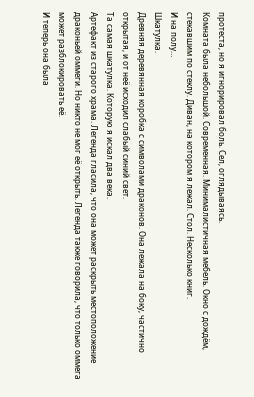протеста, но я игнорировал боль. Сел, оглядываясь.
Комната была небольшой. Современная. Минималистичная мебель. Окно с дождём, стекавшим по стеклу. Диван, на котором я лежал. Стол. Несколько книг.
И на полу…
Шкатулка.
Древняя деревянная коробка с символами драконов. Она лежала на боку, частично открытая, и от неё исходил слабый синий свет.
Та самая шкатулка. Которую я искал два века.
Артефакт из старого храма. Легенда гласила, что она может раскрыть местоположение драконьей оммеги. Но никто не мог её открыть. Легенда также говорила, что только оммега может разблокировать её.
И теперь она была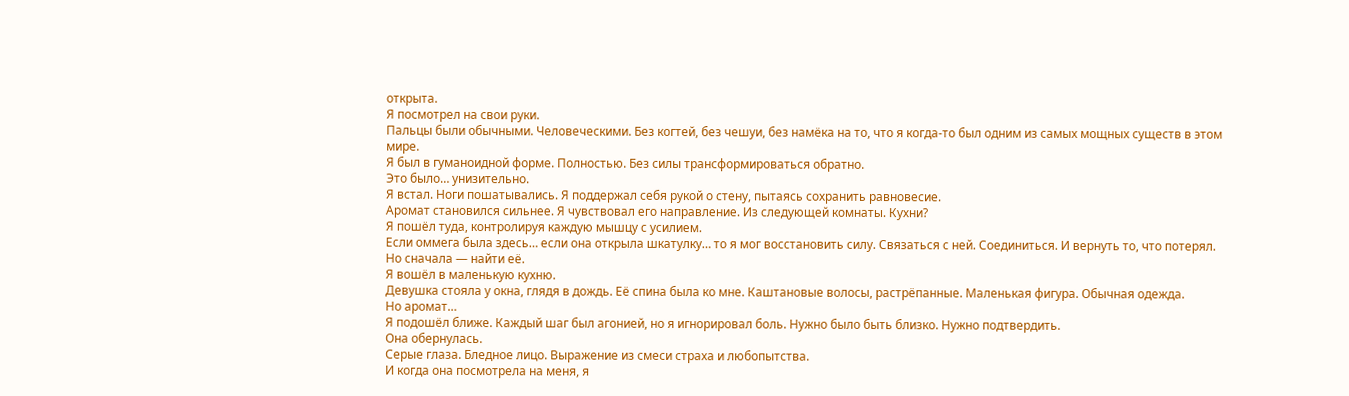открыта.
Я посмотрел на свои руки.
Пальцы были обычными. Человеческими. Без когтей, без чешуи, без намёка на то, что я когда-то был одним из самых мощных существ в этом мире.
Я был в гуманоидной форме. Полностью. Без силы трансформироваться обратно.
Это было… унизительно.
Я встал. Ноги пошатывались. Я поддержал себя рукой о стену, пытаясь сохранить равновесие.
Аромат становился сильнее. Я чувствовал его направление. Из следующей комнаты. Кухни?
Я пошёл туда, контролируя каждую мышцу с усилием.
Если оммега была здесь… если она открыла шкатулку… то я мог восстановить силу. Связаться с ней. Соединиться. И вернуть то, что потерял.
Но сначала — найти её.
Я вошёл в маленькую кухню.
Девушка стояла у окна, глядя в дождь. Её спина была ко мне. Каштановые волосы, растрёпанные. Маленькая фигура. Обычная одежда.
Но аромат…
Я подошёл ближе. Каждый шаг был агонией, но я игнорировал боль. Нужно было быть близко. Нужно подтвердить.
Она обернулась.
Серые глаза. Бледное лицо. Выражение из смеси страха и любопытства.
И когда она посмотрела на меня, я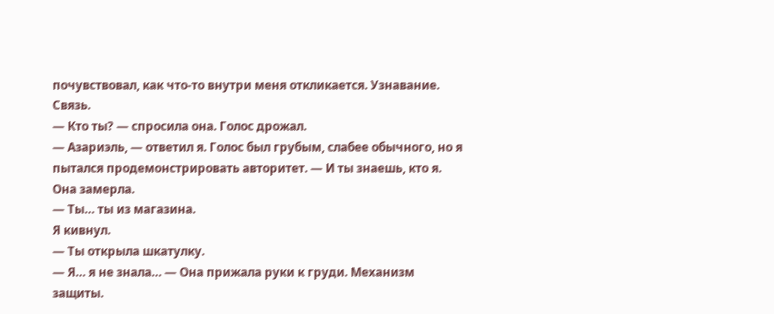почувствовал, как что-то внутри меня откликается. Узнавание. Связь.
— Кто ты? — спросила она. Голос дрожал.
— Азариэль, — ответил я. Голос был грубым, слабее обычного, но я пытался продемонстрировать авторитет. — И ты знаешь, кто я.
Она замерла.
— Ты… ты из магазина.
Я кивнул.
— Ты открыла шкатулку.
— Я… я не знала… — Она прижала руки к груди. Механизм защиты.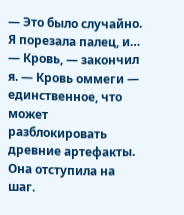— Это было случайно. Я порезала палец, и…
— Кровь, — закончил я. — Кровь оммеги — единственное, что может разблокировать древние артефакты.
Она отступила на шаг.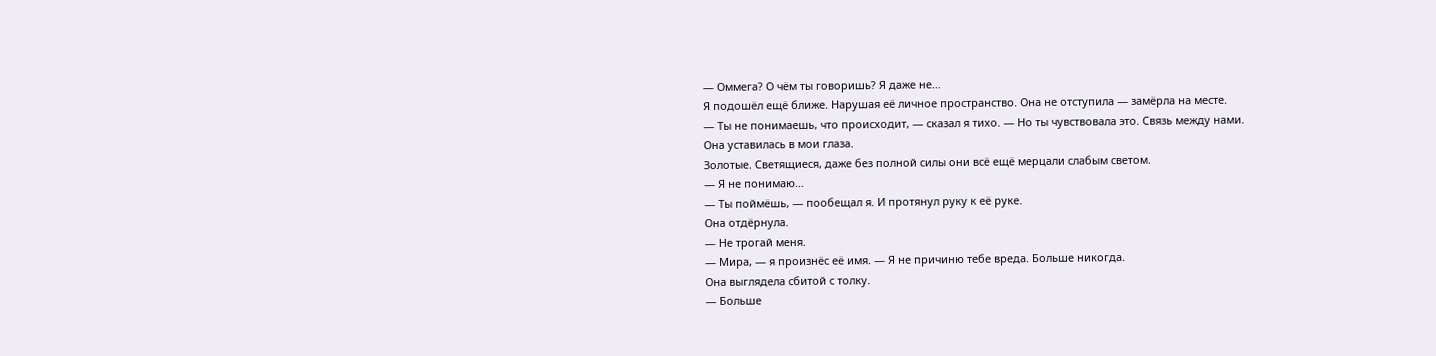— Оммега? О чём ты говоришь? Я даже не…
Я подошёл ещё ближе. Нарушая её личное пространство. Она не отступила — замёрла на месте.
— Ты не понимаешь, что происходит, — сказал я тихо. — Но ты чувствовала это. Связь между нами.
Она уставилась в мои глаза.
Золотые. Светящиеся, даже без полной силы они всё ещё мерцали слабым светом.
— Я не понимаю…
— Ты поймёшь, — пообещал я. И протянул руку к её руке.
Она отдёрнула.
— Не трогай меня.
— Мира, — я произнёс её имя. — Я не причиню тебе вреда. Больше никогда.
Она выглядела сбитой с толку.
— Больше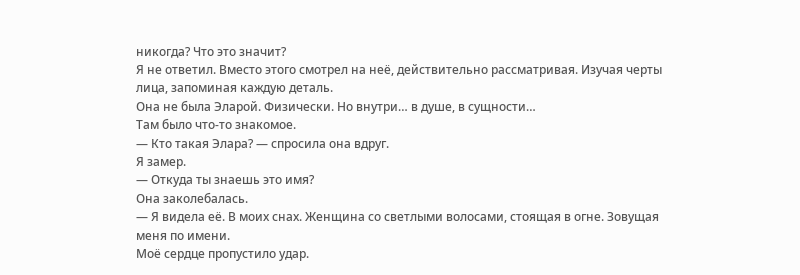никогда? Что это значит?
Я не ответил. Вместо этого смотрел на неё, действительно рассматривая. Изучая черты лица, запоминая каждую деталь.
Она не была Эларой. Физически. Но внутри… в душе, в сущности…
Там было что-то знакомое.
— Кто такая Элара? — спросила она вдруг.
Я замер.
— Откуда ты знаешь это имя?
Она заколебалась.
— Я видела её. В моих снах. Женщина со светлыми волосами, стоящая в огне. Зовущая меня по имени.
Моё сердце пропустило удар.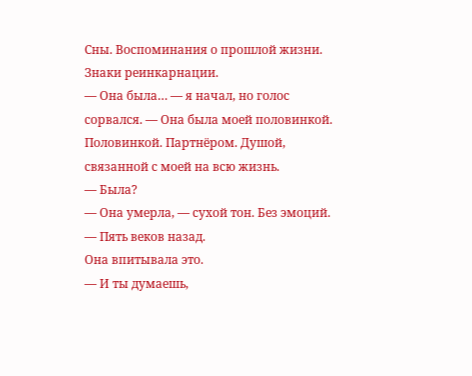Сны. Воспоминания о прошлой жизни. Знаки реинкарнации.
— Она была… — я начал, но голос сорвался. — Она была моей половинкой.
Половинкой. Партнёром. Душой, связанной с моей на всю жизнь.
— Была?
— Она умерла, — сухой тон. Без эмоций. — Пять веков назад.
Она впитывала это.
— И ты думаешь,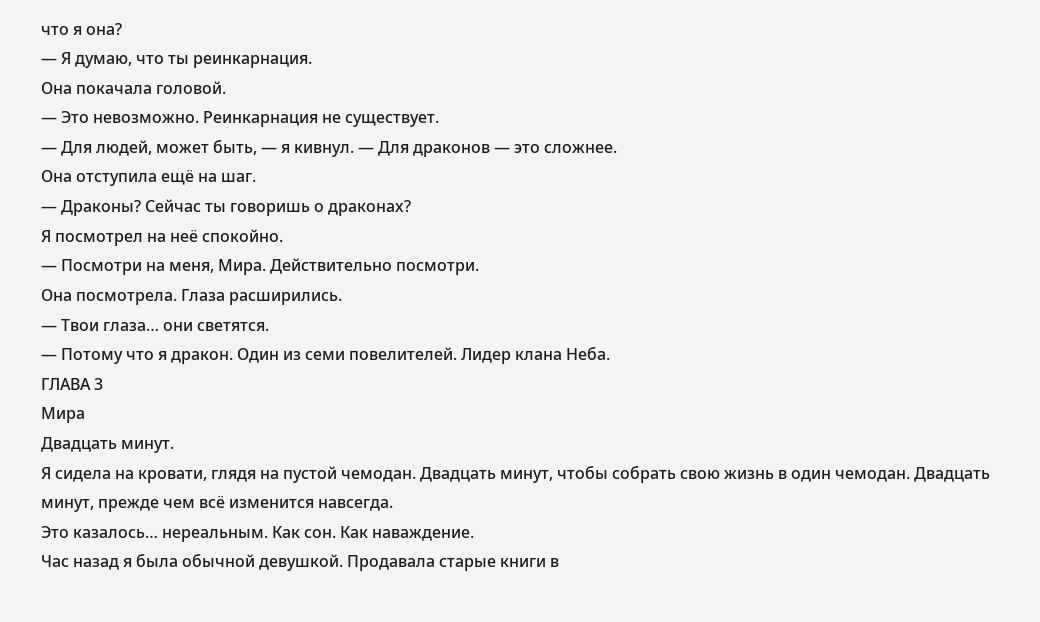что я она?
— Я думаю, что ты реинкарнация.
Она покачала головой.
— Это невозможно. Реинкарнация не существует.
— Для людей, может быть, — я кивнул. — Для драконов — это сложнее.
Она отступила ещё на шаг.
— Драконы? Сейчас ты говоришь о драконах?
Я посмотрел на неё спокойно.
— Посмотри на меня, Мира. Действительно посмотри.
Она посмотрела. Глаза расширились.
— Твои глаза… они светятся.
— Потому что я дракон. Один из семи повелителей. Лидер клана Неба.
ГЛАВА 3
Мира
Двадцать минут.
Я сидела на кровати, глядя на пустой чемодан. Двадцать минут, чтобы собрать свою жизнь в один чемодан. Двадцать минут, прежде чем всё изменится навсегда.
Это казалось… нереальным. Как сон. Как наваждение.
Час назад я была обычной девушкой. Продавала старые книги в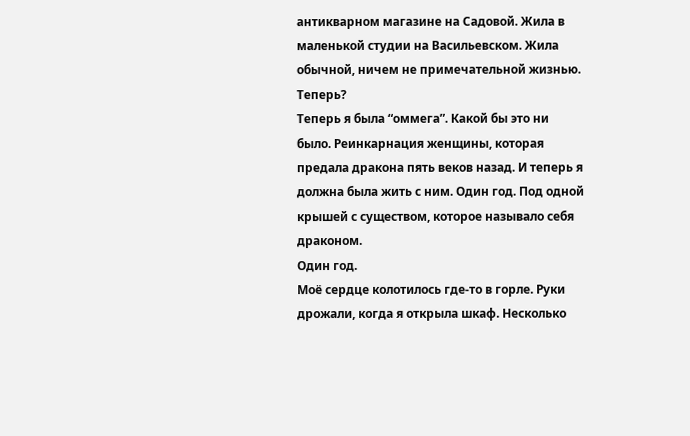антикварном магазине на Садовой. Жила в маленькой студии на Васильевском. Жила обычной, ничем не примечательной жизнью.
Теперь?
Теперь я была “оммега”. Какой бы это ни было. Реинкарнация женщины, которая предала дракона пять веков назад. И теперь я должна была жить с ним. Один год. Под одной крышей с существом, которое называло себя драконом.
Один год.
Моё сердце колотилось где-то в горле. Руки дрожали, когда я открыла шкаф. Несколько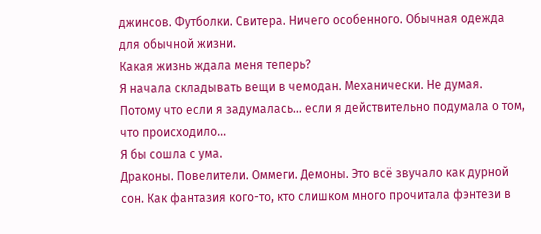джинсов. Футболки. Свитера. Ничего особенного. Обычная одежда для обычной жизни.
Какая жизнь ждала меня теперь?
Я начала складывать вещи в чемодан. Механически. Не думая. Потому что если я задумалась… если я действительно подумала о том, что происходило…
Я бы сошла с ума.
Драконы. Повелители. Оммеги. Демоны. Это всё звучало как дурной сон. Как фантазия кого-то, кто слишком много прочитала фэнтези в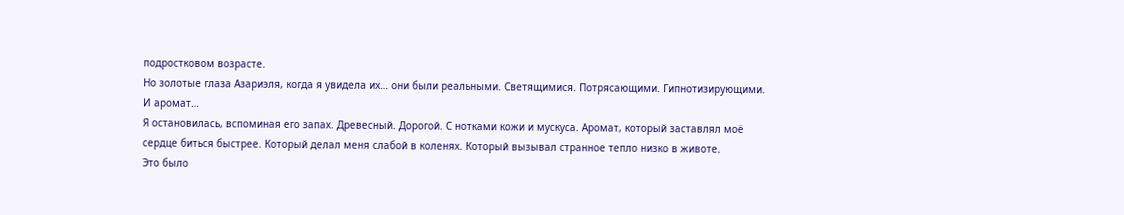подростковом возрасте.
Но золотые глаза Азариэля, когда я увидела их… они были реальными. Светящимися. Потрясающими. Гипнотизирующими.
И аромат…
Я остановилась, вспоминая его запах. Древесный. Дорогой. С нотками кожи и мускуса. Аромат, который заставлял моё сердце биться быстрее. Который делал меня слабой в коленях. Который вызывал странное тепло низко в животе.
Это было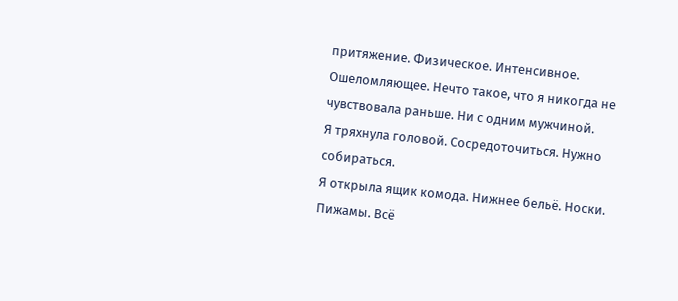притяжение. Физическое. Интенсивное. Ошеломляющее. Нечто такое, что я никогда не чувствовала раньше. Ни с одним мужчиной.
Я тряхнула головой. Сосредоточиться. Нужно собираться.
Я открыла ящик комода. Нижнее бельё. Носки. Пижамы. Всё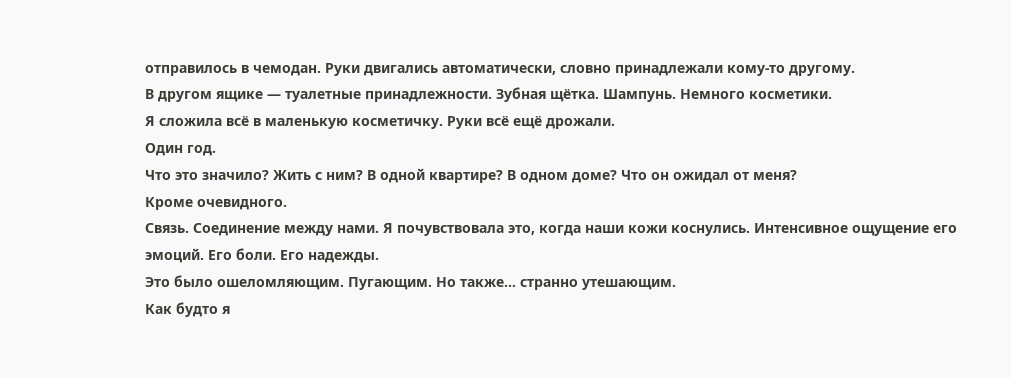отправилось в чемодан. Руки двигались автоматически, словно принадлежали кому-то другому.
В другом ящике — туалетные принадлежности. Зубная щётка. Шампунь. Немного косметики.
Я сложила всё в маленькую косметичку. Руки всё ещё дрожали.
Один год.
Что это значило? Жить с ним? В одной квартире? В одном доме? Что он ожидал от меня?
Кроме очевидного.
Связь. Соединение между нами. Я почувствовала это, когда наши кожи коснулись. Интенсивное ощущение его эмоций. Его боли. Его надежды.
Это было ошеломляющим. Пугающим. Но также… странно утешающим.
Как будто я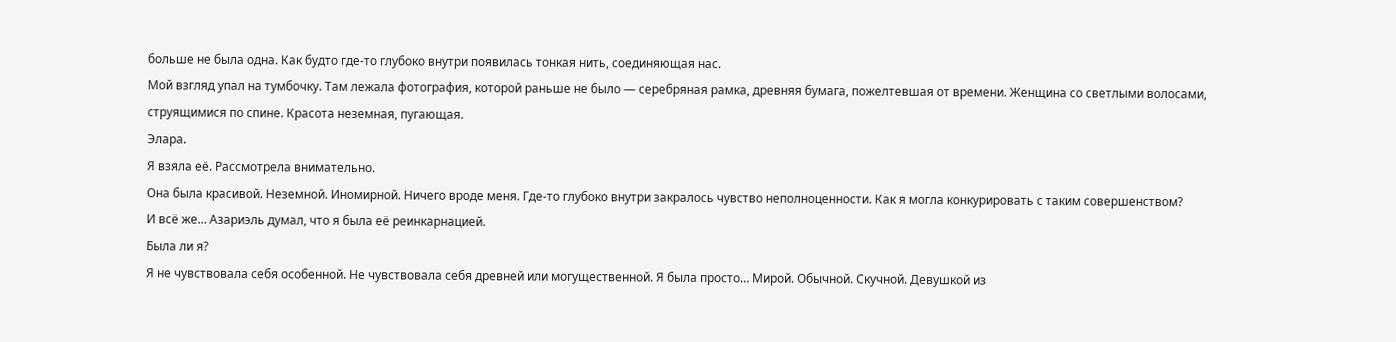больше не была одна. Как будто где-то глубоко внутри появилась тонкая нить, соединяющая нас.
Мой взгляд упал на тумбочку. Там лежала фотография, которой раньше не было — серебряная рамка, древняя бумага, пожелтевшая от времени. Женщина со светлыми волосами, струящимися по спине. Красота неземная, пугающая.
Элара.
Я взяла её. Рассмотрела внимательно.
Она была красивой. Неземной. Иномирной. Ничего вроде меня. Где-то глубоко внутри закралось чувство неполноценности. Как я могла конкурировать с таким совершенством?
И всё же… Азариэль думал, что я была её реинкарнацией.
Была ли я?
Я не чувствовала себя особенной. Не чувствовала себя древней или могущественной. Я была просто… Мирой. Обычной. Скучной. Девушкой из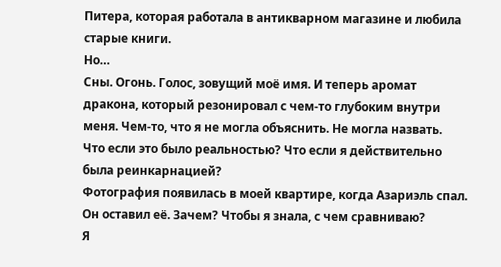Питера, которая работала в антикварном магазине и любила старые книги.
Но…
Сны. Огонь. Голос, зовущий моё имя. И теперь аромат дракона, который резонировал с чем-то глубоким внутри меня. Чем-то, что я не могла объяснить. Не могла назвать.
Что если это было реальностью? Что если я действительно была реинкарнацией?
Фотография появилась в моей квартире, когда Азариэль спал. Он оставил её. Зачем? Чтобы я знала, с чем сравниваю?
Я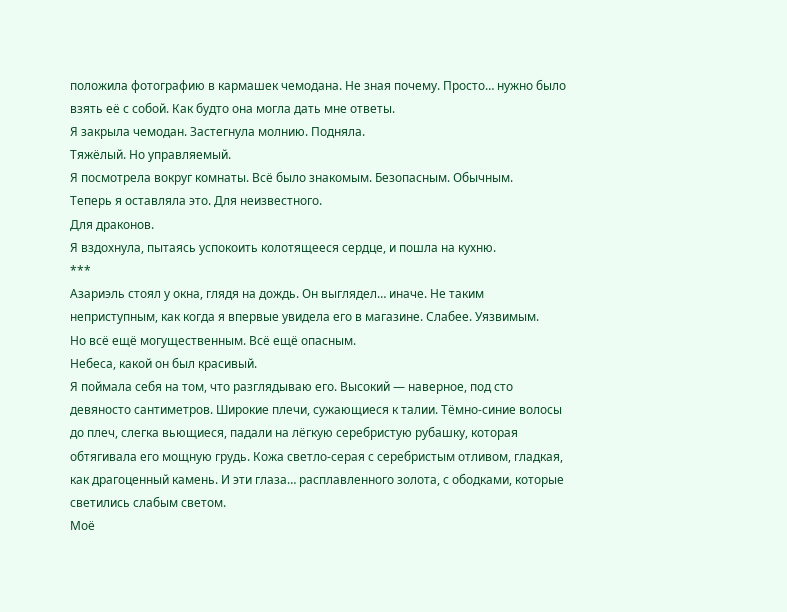положила фотографию в кармашек чемодана. Не зная почему. Просто… нужно было взять её с собой. Как будто она могла дать мне ответы.
Я закрыла чемодан. Застегнула молнию. Подняла.
Тяжёлый. Но управляемый.
Я посмотрела вокруг комнаты. Всё было знакомым. Безопасным. Обычным.
Теперь я оставляла это. Для неизвестного.
Для драконов.
Я вздохнула, пытаясь успокоить колотящееся сердце, и пошла на кухню.
***
Азариэль стоял у окна, глядя на дождь. Он выглядел… иначе. Не таким неприступным, как когда я впервые увидела его в магазине. Слабее. Уязвимым.
Но всё ещё могущественным. Всё ещё опасным.
Небеса, какой он был красивый.
Я поймала себя на том, что разглядываю его. Высокий — наверное, под сто девяносто сантиметров. Широкие плечи, сужающиеся к талии. Тёмно-синие волосы до плеч, слегка вьющиеся, падали на лёгкую серебристую рубашку, которая обтягивала его мощную грудь. Кожа светло-серая с серебристым отливом, гладкая, как драгоценный камень. И эти глаза… расплавленного золота, с ободками, которые светились слабым светом.
Моё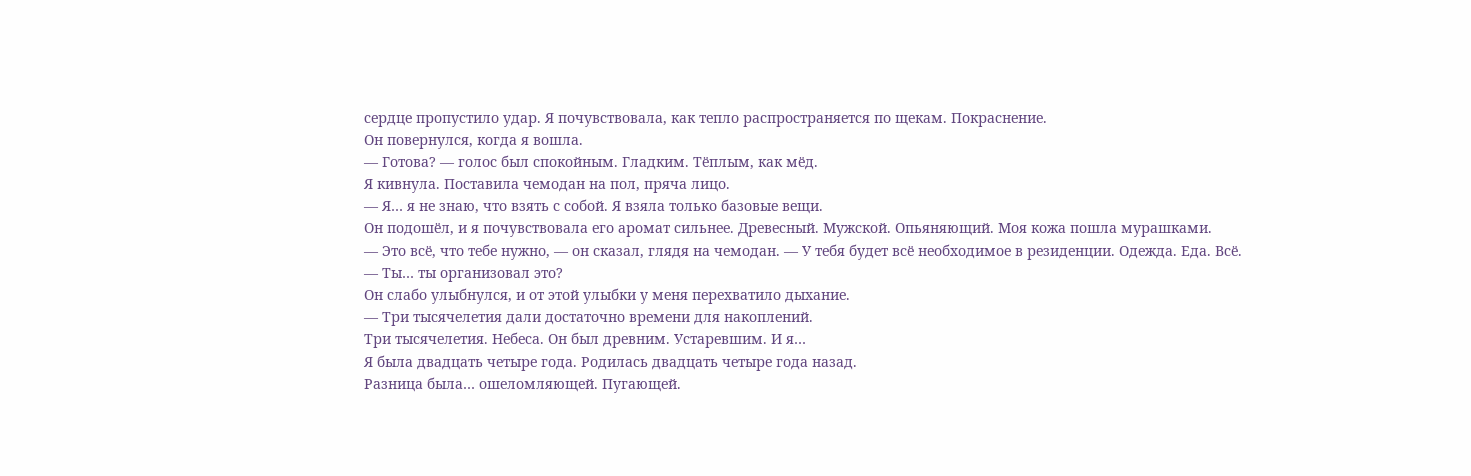сердце пропустило удар. Я почувствовала, как тепло распространяется по щекам. Покраснение.
Он повернулся, когда я вошла.
— Готова? — голос был спокойным. Гладким. Тёплым, как мёд.
Я кивнула. Поставила чемодан на пол, пряча лицо.
— Я… я не знаю, что взять с собой. Я взяла только базовые вещи.
Он подошёл, и я почувствовала его аромат сильнее. Древесный. Мужской. Опьяняющий. Моя кожа пошла мурашками.
— Это всё, что тебе нужно, — он сказал, глядя на чемодан. — У тебя будет всё необходимое в резиденции. Одежда. Еда. Всё.
— Ты… ты организовал это?
Он слабо улыбнулся, и от этой улыбки у меня перехватило дыхание.
— Три тысячелетия дали достаточно времени для накоплений.
Три тысячелетия. Небеса. Он был древним. Устаревшим. И я…
Я была двадцать четыре года. Родилась двадцать четыре года назад.
Разница была… ошеломляющей. Пугающей.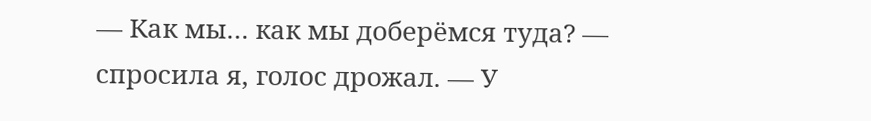— Как мы… как мы доберёмся туда? — спросила я, голос дрожал. — У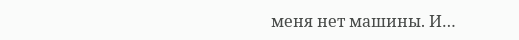меня нет машины. И…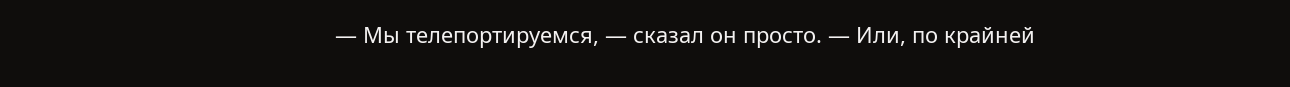— Мы телепортируемся, — сказал он просто. — Или, по крайней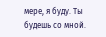мере, я буду. Ты будешь со мной.